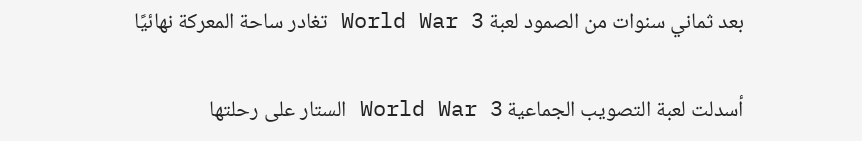بعد ثماني سنوات من الصمود لعبة World War 3 تغادر ساحة المعركة نهائيًا

أسدلت لعبة التصويب الجماعية World War 3 الستار على رحلتها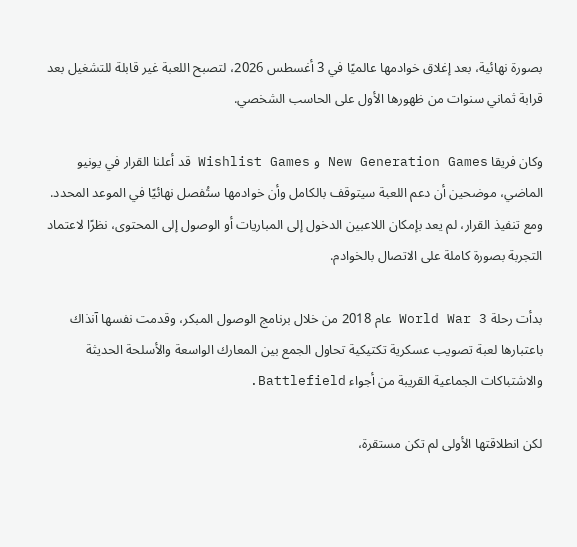بصورة نهائية، بعد إغلاق خوادمها عالميًا في 3 أغسطس 2026، لتصبح اللعبة غير قابلة للتشغيل بعد قرابة ثماني سنوات من ظهورها الأول على الحاسب الشخصي.

وكان فريقا New Generation Games و Wishlist Games قد أعلنا القرار في يونيو الماضي، موضحين أن دعم اللعبة سيتوقف بالكامل وأن خوادمها ستُفصل نهائيًا في الموعد المحدد. ومع تنفيذ القرار، لم يعد بإمكان اللاعبين الدخول إلى المباريات أو الوصول إلى المحتوى، نظرًا لاعتماد التجربة بصورة كاملة على الاتصال بالخوادم.

بدأت رحلة World War 3 عام 2018 من خلال برنامج الوصول المبكر، وقدمت نفسها آنذاك باعتبارها لعبة تصويب عسكرية تكتيكية تحاول الجمع بين المعارك الواسعة والأسلحة الحديثة والاشتباكات الجماعية القريبة من أجواء Battlefield.

لكن انطلاقتها الأولى لم تكن مستقرة،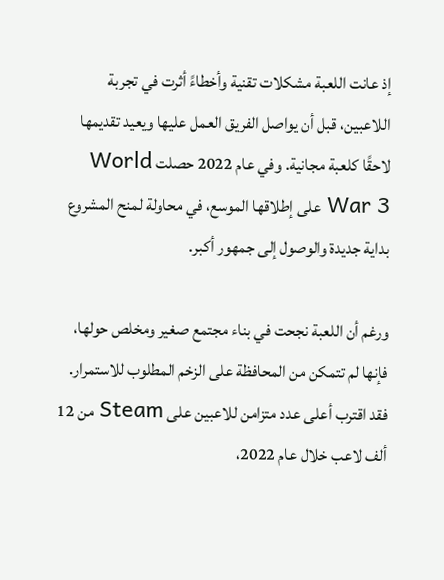إذ عانت اللعبة مشكلات تقنية وأخطاءً أثرت في تجربة اللاعبين، قبل أن يواصل الفريق العمل عليها ويعيد تقديمها لاحقًا كلعبة مجانية. وفي عام 2022 حصلت World War 3 على إطلاقها الموسع، في محاولة لمنح المشروع بداية جديدة والوصول إلى جمهور أكبر.

ورغم أن اللعبة نجحت في بناء مجتمع صغير ومخلص حولها، فإنها لم تتمكن من المحافظة على الزخم المطلوب للاستمرار. فقد اقترب أعلى عدد متزامن للاعبين على Steam من 12 ألف لاعب خلال عام 2022،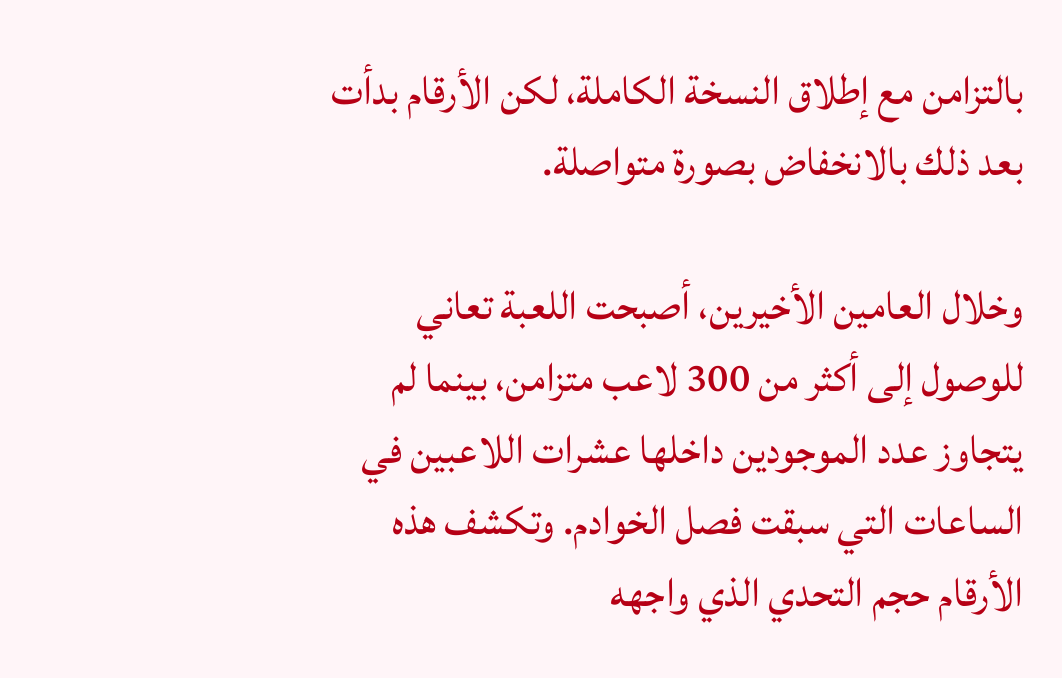بالتزامن مع إطلاق النسخة الكاملة، لكن الأرقام بدأت بعد ذلك بالانخفاض بصورة متواصلة.

وخلال العامين الأخيرين، أصبحت اللعبة تعاني للوصول إلى أكثر من 300 لاعب متزامن، بينما لم يتجاوز عدد الموجودين داخلها عشرات اللاعبين في الساعات التي سبقت فصل الخوادم. وتكشف هذه الأرقام حجم التحدي الذي واجهه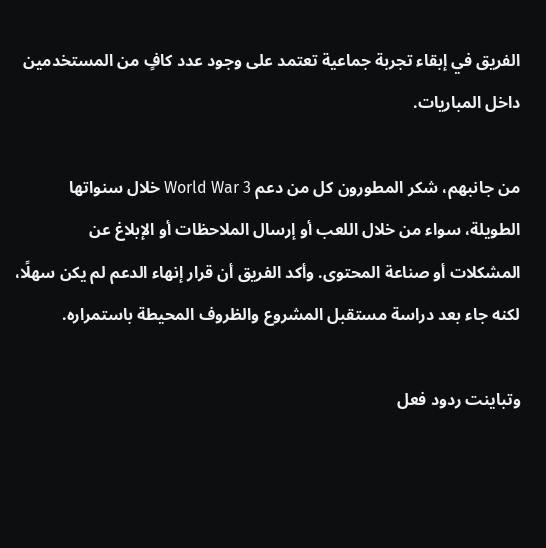الفريق في إبقاء تجربة جماعية تعتمد على وجود عدد كافٍ من المستخدمين داخل المباريات.

من جانبهم، شكر المطورون كل من دعم World War 3 خلال سنواتها الطويلة، سواء من خلال اللعب أو إرسال الملاحظات أو الإبلاغ عن المشكلات أو صناعة المحتوى. وأكد الفريق أن قرار إنهاء الدعم لم يكن سهلًا، لكنه جاء بعد دراسة مستقبل المشروع والظروف المحيطة باستمراره.

وتباينت ردود فعل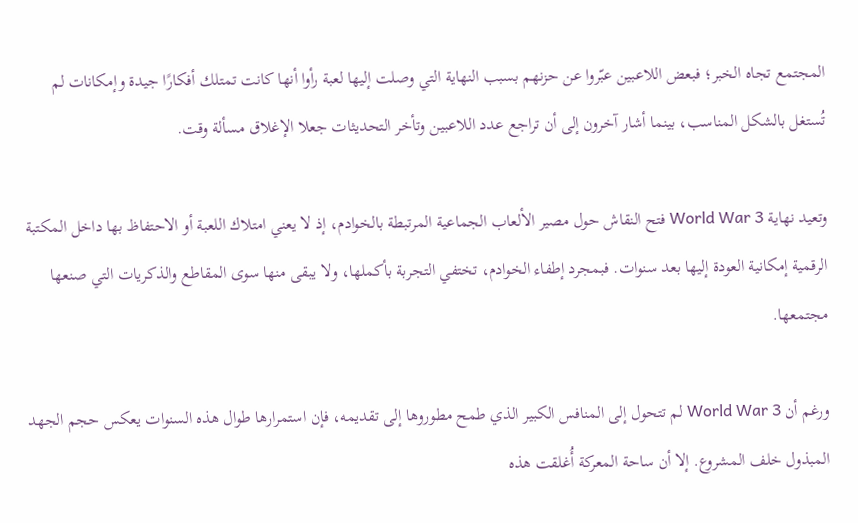المجتمع تجاه الخبر؛ فبعض اللاعبين عبّروا عن حزنهم بسبب النهاية التي وصلت إليها لعبة رأوا أنها كانت تمتلك أفكارًا جيدة وإمكانات لم تُستغل بالشكل المناسب، بينما أشار آخرون إلى أن تراجع عدد اللاعبين وتأخر التحديثات جعلا الإغلاق مسألة وقت.

وتعيد نهاية World War 3 فتح النقاش حول مصير الألعاب الجماعية المرتبطة بالخوادم، إذ لا يعني امتلاك اللعبة أو الاحتفاظ بها داخل المكتبة الرقمية إمكانية العودة إليها بعد سنوات. فبمجرد إطفاء الخوادم، تختفي التجربة بأكملها، ولا يبقى منها سوى المقاطع والذكريات التي صنعها مجتمعها.

ورغم أن World War 3 لم تتحول إلى المنافس الكبير الذي طمح مطوروها إلى تقديمه، فإن استمرارها طوال هذه السنوات يعكس حجم الجهد المبذول خلف المشروع. إلا أن ساحة المعركة أُغلقت هذه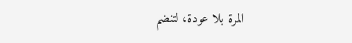المرة بلا عودة، لتنضم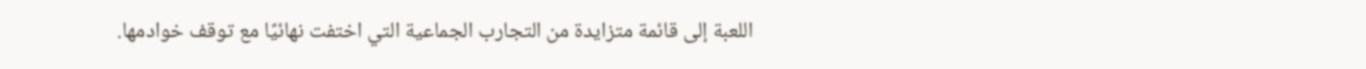اللعبة إلى قائمة متزايدة من التجارب الجماعية التي اختفت نهائيًا مع توقف خوادمها.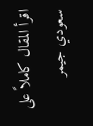اقرأ المقال كاملاً على سعودي جيمر